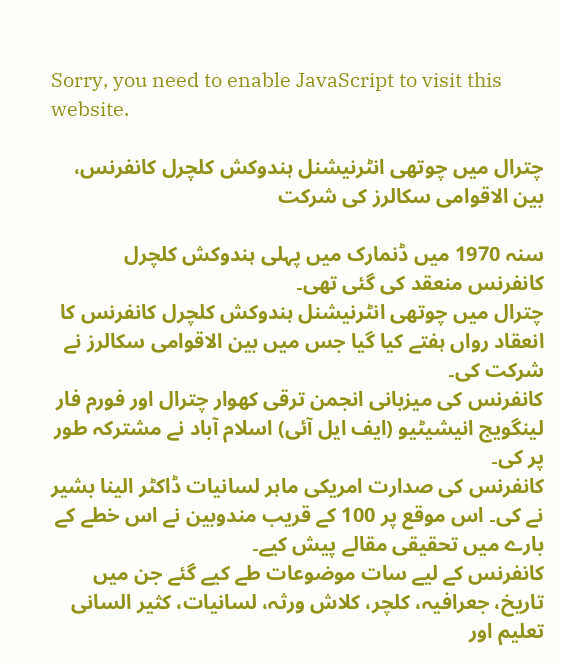Sorry, you need to enable JavaScript to visit this website.

چترال میں چوتھی انٹرنیشنل ہندوکش کلچرل کانفرنس، بین الاقوامی سکالرز کی شرکت

سنہ 1970 میں ڈنمارک میں پہلی ہندوکش کلچرل کانفرنس منعقد کی گئی تھی۔
چترال میں چوتھی انٹرنیشنل ہندوکش کلچرل کانفرنس کا انعقاد رواں ہفتے کیا گیا جس میں بین الاقوامی سکالرز نے شرکت کی۔
کانفرنس کی میزبانی انجمن ترقی کھوار چترال اور فورم فار لینگویج انیشیٹیو (ایف ایل آئی) اسلام آباد نے مشترکہ طور پر کی۔
کانفرنس کی صدارت امریکی ماہر لسانیات ڈاکٹر الینا بشیر نے کی۔ اس موقع پر 100 کے قریب مندوبین نے اس خطے کے بارے میں تحقیقی مقالے پیش کیے۔
کانفرنس کے لیے سات موضوعات طے کیے گئے جن میں تاریخ، جعرافیہ، کلچر، کلاش ورثہ، لسانیات، کثیر السانی تعلیم اور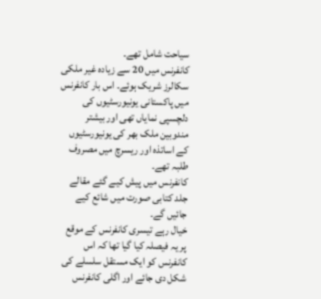سیاحت شامل تھے۔
کانفرنس میں 20 سے زیادہ غیر ملکی سکالرز شریک ہوئے۔ اس بار کانفرنس میں پاکستانی یونیورسٹیوں کی دلچسپی نمایاں تھی اور بیشتر مندوبین ملک بھر کی یونیورسٹیوں کے اساتذہ اور ریسرچ میں مصروف طلبہ تھے۔
کانفرنس میں پیش کیے گئے مقالے جلد کتابی صورت میں شائع کیے جائیں گے۔
خیال رہے تیسری کانفرنس کے موقع پر یہ فیصلہ کیا گیا تھا کہ اس کانفرنس کو ایک مستقل سلسلے کی شکل دی جائے اور اگلی کانفرنس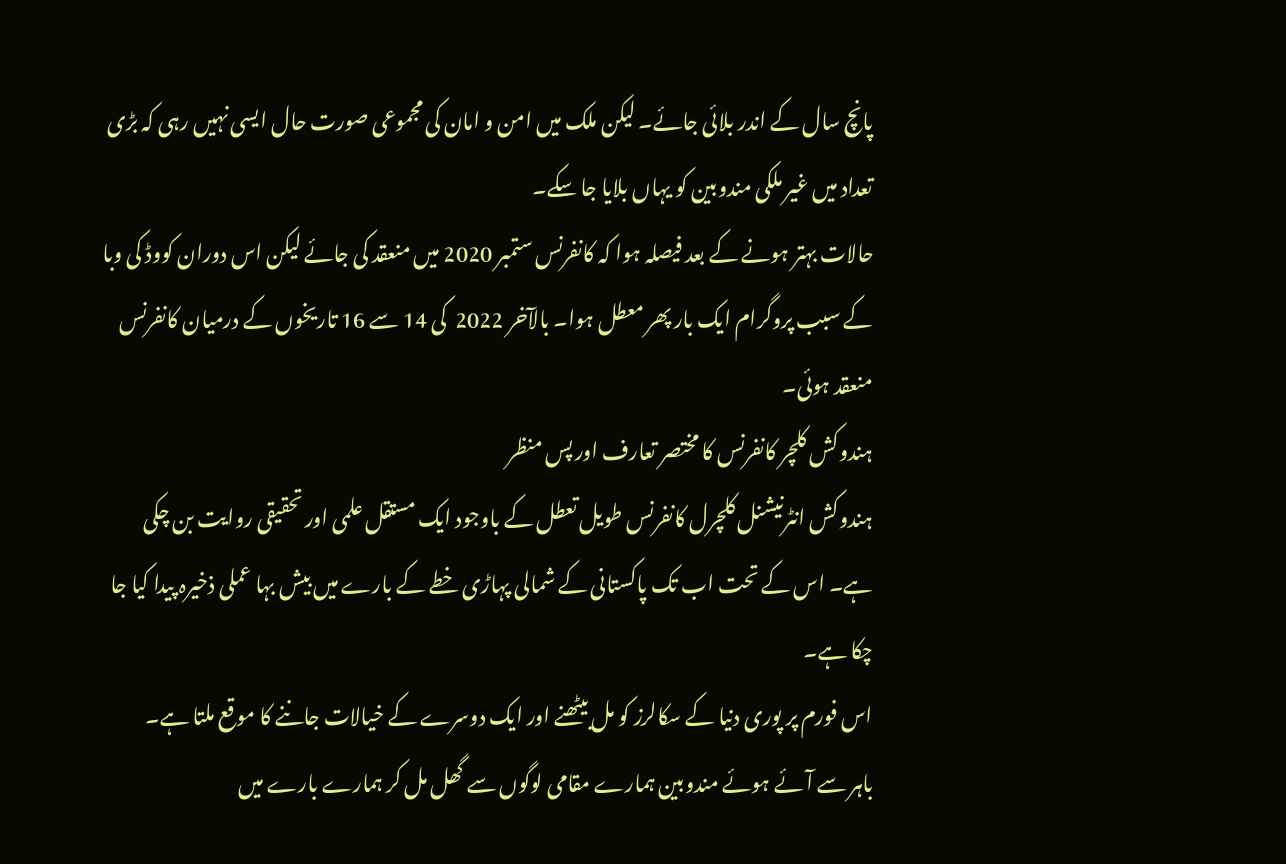پانچ سال کے اندر بلائی جائے۔ لیکن ملک میں امن و امان کی مجموعی صورت حال ایسی نہیں رہی کہ بڑی تعداد میں غیر ملکی مندوبین کو یہاں بلایا جا سکے۔
حالات بہتر ہونے کے بعد فیصلہ ہوا کہ کانفرنس ستمبر 2020 میں منعقد کی جائے لیکن اس دوران کووڈ کی وبا کے سبب پروگرام ایک بار پھر معطل ہوا۔ بالآخر 2022  کی 14 سے 16 تاریخوں کے درمیان کانفرنس منعقد ہوئی۔
ہندوکش کلچر کانفرنس کا مختصر تعارف اور پس منظر
ہندوکش انٹرنیشنل کلچرل کانفرنس طویل تعطل کے باوجود ایک مستقل علمی اور تحقیقی روایت بن چکی ہے۔ اس کے تحت اب تک پاکستانی کے شمالی پہاڑی خطے کے بارے میں بیش بہا عملی ذخیرہ پیدا کیا جا چکا ہے۔
اس فورم پر پوری دنیا کے سکالرز کو مل بیٹھنے اور ایک دوسرے کے خیالات جاننے کا موقع ملتا ہے۔
باہر سے آئے ہوئے مندوبین ہمارے مقامی لوگوں سے گھل مل کر ہمارے بارے میں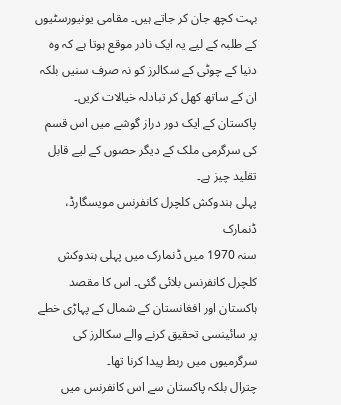بہت کچھ جان کر جاتے ہیں۔ مقامی یونیورسٹیوں کے طلبہ کے لیے یہ ایک نادر موقع ہوتا ہے کہ وہ دنیا کے چوٹی کے سکالرز کو نہ صرف سنیں بلکہ ان کے ساتھ کھل کر تبادلہ خیالات کریں۔
پاکستان کے ایک دور دراز گوشے میں اس قسم کی سرگرمی ملک کے دیگر حصوں کے لیے قابل تقلید چیز ہے۔
پہلی ہندوکش کلچرل کانفرنس مویسگارڈ، ڈنمارک
سنہ 1970 میں ڈنمارک میں پہلی ہندوکش کلچرل کانفرنس بلائی گئی۔ اس کا مقصد ہاکستان اور افغانستان کے شمال کے پہاڑی خطے پر سائینسی تحقیق کرنے والے سکالرز کی سرگرمیوں میں ربط پیدا کرنا تھا۔
چترال بلکہ پاکستان سے اس کانفرنس میں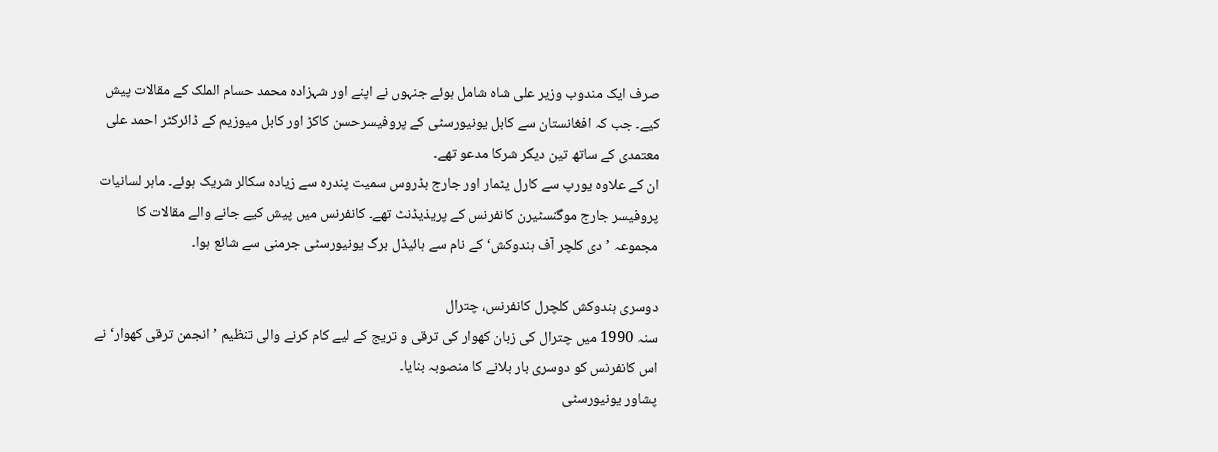صرف ایک مندوب وزیر علی شاہ شامل ہوئے جنہوں نے اپنے اور شہزادہ محمد حسام الملک کے مقالات پیش کیے۔ جب کہ افغانستان سے کابل یونیورسٹی کے پروفیسرحسن کاکڑ اور کابل میوزیم کے ڈائرکٹر احمد علی معتمدی کے ساتھ تین دیگر شرکا مدعو تھے۔
ان کے علاوہ یورپ سے کارل یٹمار اور جارج بڈروس سمیت پندرہ سے زیادہ سکالر شریک ہوئے۔ ماہر لسانیات پروفیسر جارج موگنسٹیرن کانفرنس کے پریذیڈنٹ تھے۔ کانفرنس میں پیش کیے جانے والے مقالات کا مجموعہ ’دی کلچر آف ہندوکش‘ کے نام سے ہائیڈل برگ یونیورسٹی جرمنی سے شائع ہوا۔

دوسری ہندوکش کلچرل کانفرنس، چترال
سنہ 1990 میں چترال کی زبان کھوار کی ترقی و تریج کے لیے کام کرنے والی تنظیم ’انجمن ترقی کھوار‘ نے اس کانفرنس کو دوسری بار بلانے کا منصوبہ بنایا۔
پشاور یونیورسٹی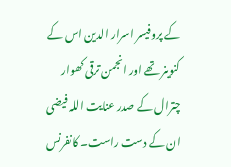کے پروفیسر اسرار الدین اس کے کنوینر تھے اور انجمن ترقی کھوار چترال کے صدر عنایت اللہ فیضی ان کے دست راست۔ کانفرنس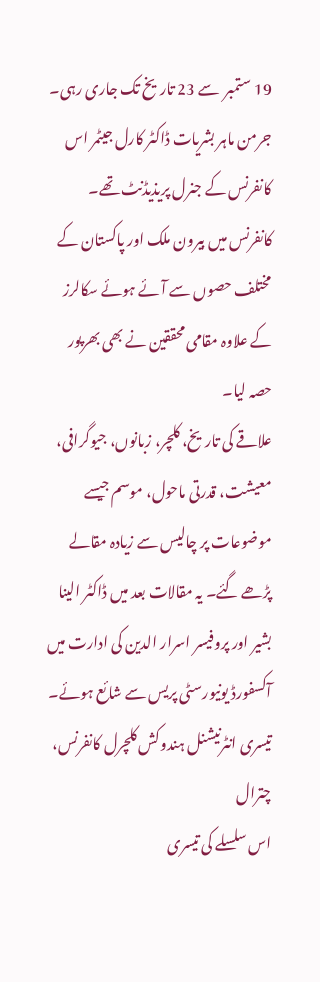19 ستمبر  سے 23 تاریخ تک جاری رہی۔ جرمن ماہر بشریات ڈاکٹر کارل جیٹمر اس کانفرنس کے جنرل پریذیڈنٹ تھے۔
کانفرنس میں بیرون ملک اور پاکستان کے مختلف حصوں سے آئے ہوئے سکالرز کے علاوہ مقامی محققین نے بھی بھرپور حصہ لیا۔
علاقے کی تاریخ، کلچر، زبانوں، جیوگرافی، معیشت، قدرتی ماحول، موسم جیسے موضوعات پر چالیس سے زیادہ مقالے پڑھے گئے۔ یہ مقالات بعد میں ڈاکٹر الینا بشیر اور پروفیسر اسرار الدین کی ادارت میں آکسفورڈ یونیورسٹی پریس سے شائع ہوئے۔
تیسری انٹرنیشنل ہندوکش کلچرل کانفرنس، چترال
اس سلسلے کی تیسری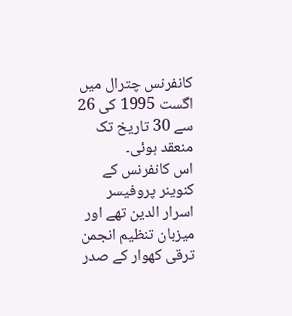کانفرنس چترال میں اگست 1995 کی 26 سے 30 تاریخ تک منعقد ہوئی۔
اس کانفرنس کے کنوینر پروفیسر اسرار الدین تھے اور میزبان تنظیم انجمن ترقی کھوار کے صدر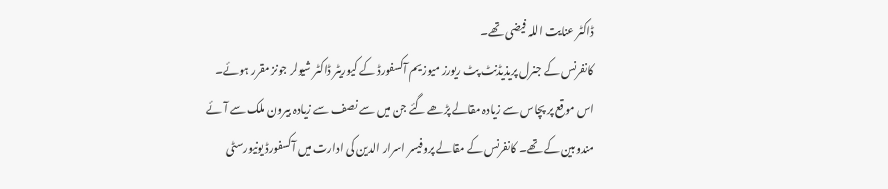ڈاکٹر عنایت اللہ فیضی تھے۔
کانفرنس کے جنرل پریذیڈنٹ پٹ ریورز میوزیم آکسفورڈ کے کیوریٹر ڈاکٹر شیولر جونز مقرر ہوئے۔
اس موقع پر پچاس سے زیادہ مقالے پڑھے گئے جن میں سے نصف سے زیادہ بیرون ملک سے آئے مندوبین کے تھے۔ کانفرنس کے مقالے پروفیسر اسرار الدین کی ادارت میں آکسفورڈ یونیورسٹی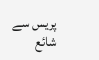پریس سے شائع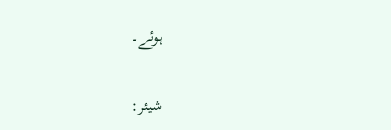ہوئے۔

شیئر: